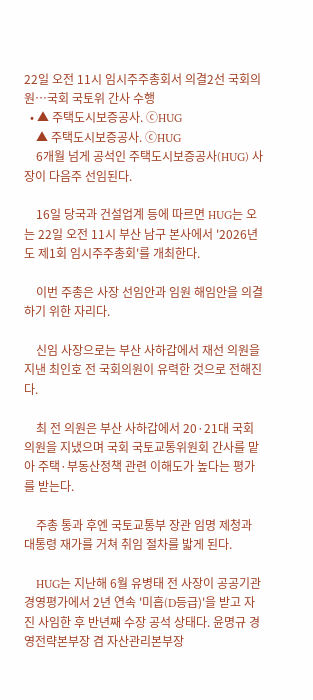22일 오전 11시 임시주주총회서 의결2선 국회의원…국회 국토위 간사 수행
  • ▲ 주택도시보증공사. ⓒHUG
    ▲ 주택도시보증공사. ⓒHUG
    6개월 넘게 공석인 주택도시보증공사(HUG) 사장이 다음주 선임된다.

    16일 당국과 건설업계 등에 따르면 HUG는 오는 22일 오전 11시 부산 남구 본사에서 '2026년도 제1회 임시주주총회'를 개최한다.

    이번 주총은 사장 선임안과 임원 해임안을 의결하기 위한 자리다.

    신임 사장으로는 부산 사하갑에서 재선 의원을 지낸 최인호 전 국회의원이 유력한 것으로 전해진다.

    최 전 의원은 부산 사하갑에서 20·21대 국회의원을 지냈으며 국회 국토교통위원회 간사를 맡아 주택·부동산정책 관련 이해도가 높다는 평가를 받는다.

    주총 통과 후엔 국토교통부 장관 임명 제청과 대통령 재가를 거쳐 취임 절차를 밟게 된다.

    HUG는 지난해 6월 유병태 전 사장이 공공기관 경영평가에서 2년 연속 '미흡(D등급)'을 받고 자진 사임한 후 반년째 수장 공석 상태다. 윤명규 경영전략본부장 겸 자산관리본부장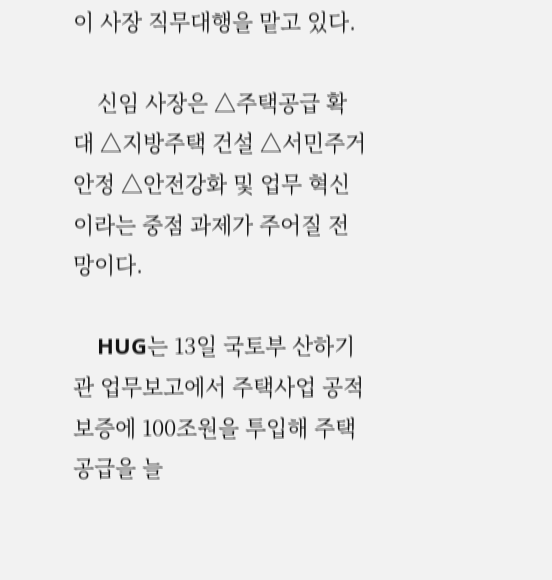이 사장 직무대행을 맡고 있다.

    신임 사장은 △주택공급 확대 △지방주택 건설 △서민주거 안정 △안전강화 및 업무 혁신이라는 중점 과제가 주어질 전망이다.

    HUG는 13일 국토부 산하기관 업무보고에서 주택사업 공적보증에 100조원을 투입해 주택공급을 늘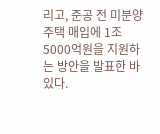리고, 준공 전 미분양주택 매입에 1조5000억원을 지원하는 방안을 발표한 바 있다.